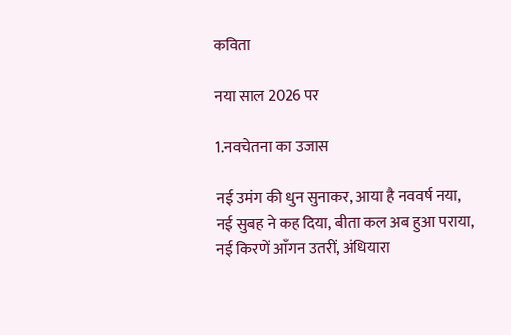कविता

नया साल 2026 पर

1.नवचेतना का उजास

नई उमंग की धुन सुनाकर, आया है नववर्ष नया,
नई सुबह ने कह दिया, बीता कल अब हुआ पराया,
नई किरणें आँगन उतरीं, अंधियारा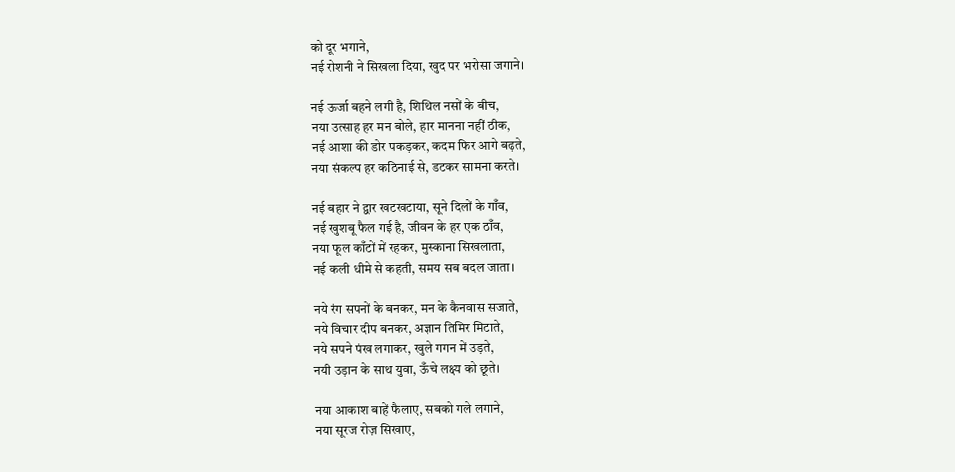को दूर भगाने,
नई रोशनी ने सिखला दिया, खुद पर भरोसा जगाने।

नई ऊर्जा बहने लगी है, शिथिल नसों के बीच,
नया उत्साह हर मन बोले, हार मानना नहीं ठीक,
नई आशा की डोर पकड़कर, कदम फिर आगे बढ़ते,
नया संकल्प हर कठिनाई से, डटकर सामना करते।

नई बहार ने द्वार खटखटाया, सूने दिलों के गाँव,
नई खुशबू फैल गई है, जीवन के हर एक ठाँव,
नया फूल काँटों में रहकर, मुस्काना सिखलाता,
नई कली धीमे से कहती, समय सब बदल जाता।

नये रंग सपनों के बनकर, मन के कैनवास सजाते,
नये विचार दीप बनकर, अज्ञान तिमिर मिटाते,
नये सपने पंख लगाकर, खुले गगन में उड़ते,
नयी उड़ान के साथ युवा, ऊँचे लक्ष्य को छूते।

नया आकाश बाहें फैलाए, सबको गले लगाने,
नया सूरज रोज़ सिखाए,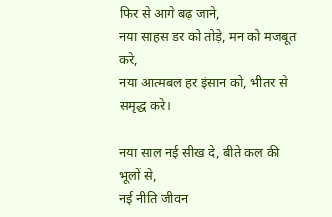फिर से आगे बढ़ जाने,
नया साहस डर को तोड़े, मन को मजबूत करे,
नया आत्मबल हर इंसान को, भीतर से समृद्ध करे।

नया साल नई सीख दे, बीते कल की भूलों से,
नई नीति जीवन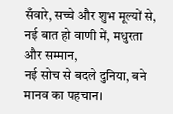सँवारे, सच्चे और शुभ मूल्यों से,
नई बात हो वाणी में, मधुरता और सम्मान,
नई सोच से बदले दुनिया, बने मानव का पहचान।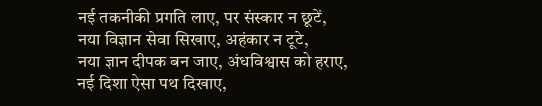नई तकनीकी प्रगति लाए, पर संस्कार न छूटें,
नया विज्ञान सेवा सिखाए, अहंकार न टूटे,
नया ज्ञान दीपक बन जाए, अंधविश्वास को हराए,
नई दिशा ऐसा पथ दिखाए,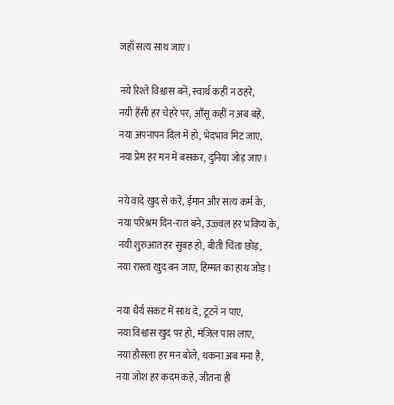जहाँ सत्य साथ जाए।

नये रिश्ते विश्वास बनें, स्वार्थ कहीं न ठहरे,
नयी हँसी हर चेहरे पर, आँसू कहीं न अब बहें,
नया अपनापन दिल में हो, भेदभाव मिट जाए,
नया प्रेम हर मन में बसकर, दुनिया जोड़ जाए।

नये वादे खुद से करें, ईमान और सत्य कर्म के,
नया परिश्रम दिन-रात बने, उज्ज्वल हर भविष्य के,
नयी शुरुआत हर सुबह हो, बीती चिंता छोड़,
नया रास्ता खुद बन जाए, हिम्मत का हाथ जोड़।

नया धैर्य संकट में साथ दे, टूटने न पाए,
नया विश्वास खुद पर हो, मंज़िल पास लाए,
नया हौसला हर मन बोले, थकना अब मना है,
नया जोश हर कदम कहे, जीतना ही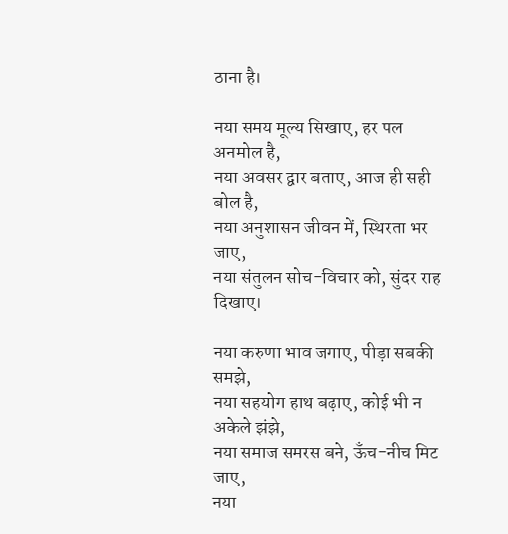ठाना है।

नया समय मूल्य सिखाए, हर पल अनमोल है,
नया अवसर द्वार बताए, आज ही सही बोल है,
नया अनुशासन जीवन में, स्थिरता भर जाए,
नया संतुलन सोच-विचार को, सुंदर राह दिखाए।

नया करुणा भाव जगाए, पीड़ा सबकी समझे,
नया सहयोग हाथ बढ़ाए, कोई भी न अकेले झंझे,
नया समाज समरस बने, ऊँच-नीच मिट जाए,
नया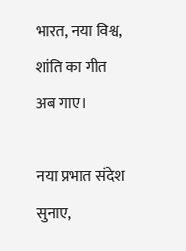भारत, नया विश्व, शांति का गीत अब गाए।

नया प्रभात संदेश सुनाए,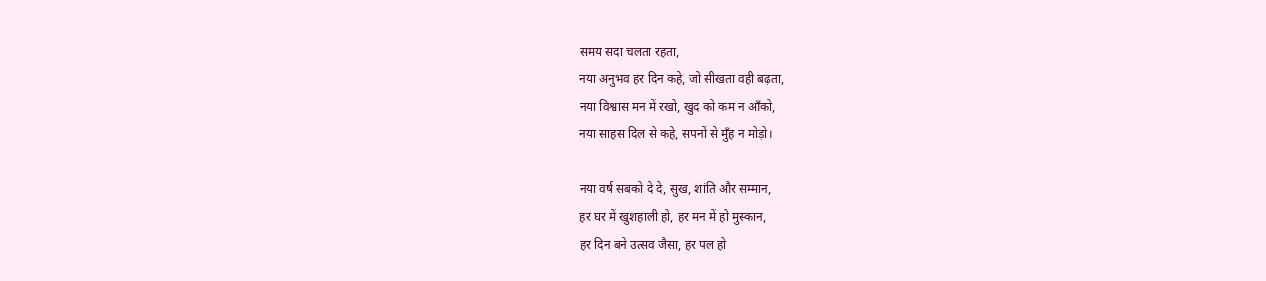समय सदा चलता रहता,
नया अनुभव हर दिन कहे, जो सीखता वही बढ़ता,
नया विश्वास मन में रखो, खुद को कम न आँको,
नया साहस दिल से कहे, सपनों से मुँह न मोड़ो।

नया वर्ष सबको दे दे, सुख, शांति और सम्मान,
हर घर में खुशहाली हो, हर मन में हो मुस्कान,
हर दिन बने उत्सव जैसा, हर पल हो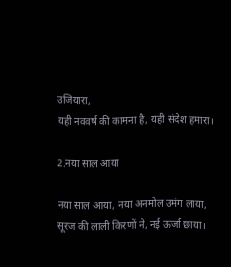उजियारा,
यही नववर्ष की कामना है, यही संदेश हमारा।

2.नया साल आया

नया साल आया, नया अनमोल उमंग लाया,
सूरज की लाली किरणों ने, नई ऊर्जा छाया।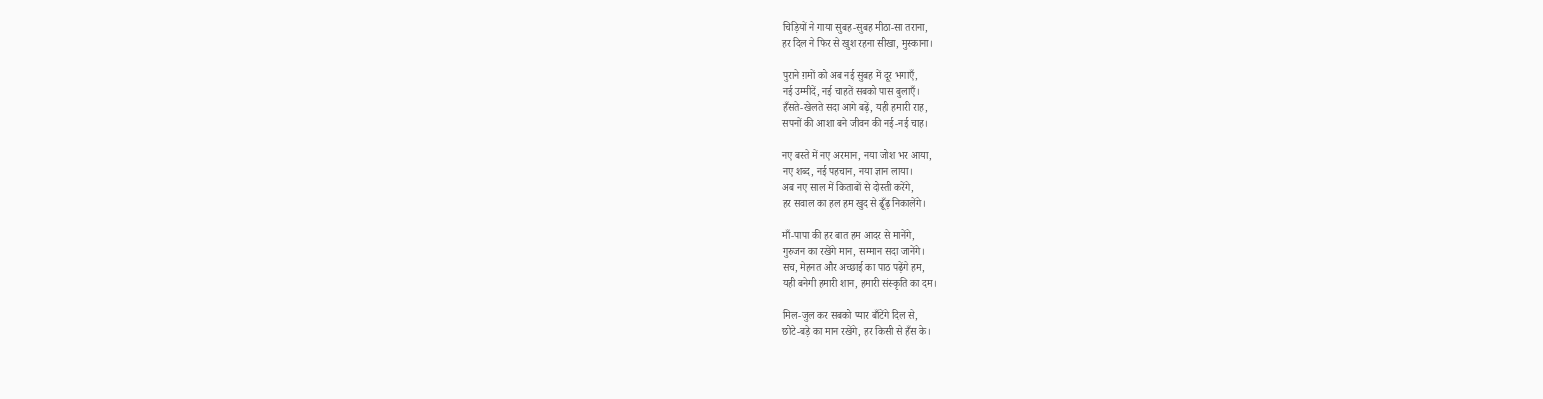चिड़ियों ने गाया सुबह-सुबह मीठा-सा तराना,
हर दिल ने फिर से खुश रहना सीखा, मुस्काना।

पुराने ग़मों को अब नई सुबह में दूर भगाएँ,
नई उम्मीदें, नई चाहतें सबको पास बुलाएँ।
हँसते-खेलते सदा आगे बढ़ें, यही हमारी राह,
सपनों की आशा बने जीवन की नई-नई चाह।

नए बस्ते में नए अरमान, नया जोश भर आया,
नए शब्द, नई पहचान, नया ज्ञान लाया।
अब नए साल में किताबों से दोस्ती करेंगे,
हर सवाल का हल हम खुद से ढूँढ़ निकालेंगे।

माँ-पापा की हर बात हम आदर से मानेंगे,
गुरुजन का रखेंगे मान, सम्मान सदा जानेंगे।
सच, मेहनत और अच्छाई का पाठ पढ़ेंगे हम,
यही बनेगी हमारी शान, हमारी संस्कृति का दम।

मिल-जुल कर सबको प्यार बाँटेंगे दिल से,
छोटे-बड़े का मान रखेंगे, हर किसी से हँस के।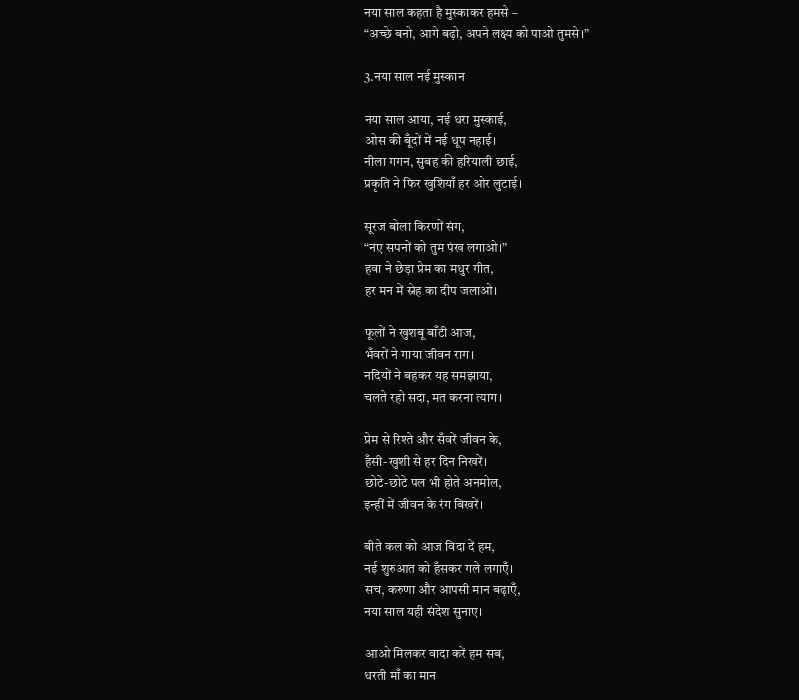नया साल कहता है मुस्काकर हमसे –
“अच्छे बनो, आगे बढ़ो, अपने लक्ष्य को पाओ तुमसे।”

3.नया साल नई मुस्कान

नया साल आया, नई धरा मुस्काई,
ओस की बूँदों में नई धूप नहाई।
नीला गगन, सुबह की हरियाली छाई,
प्रकृति ने फिर खुशियाँ हर ओर लुटाई।

सूरज बोला किरणों संग,
“नए सपनों को तुम पंख लगाओ।”
हवा ने छेड़ा प्रेम का मधुर गीत,
हर मन में स्नेह का दीप जलाओ।

फूलों ने खुशबू बाँटी आज,
भँवरों ने गाया जीवन राग।
नदियों ने बहकर यह समझाया,
चलते रहो सदा, मत करना त्याग।

प्रेम से रिश्ते और सँवरें जीवन के,
हँसी-खुशी से हर दिन निखरें।
छोटे-छोटे पल भी होते अनमोल,
इन्हीं में जीवन के रंग बिखरें।

बीते कल को आज विदा दें हम,
नई शुरुआत को हँसकर गले लगाएँ।
सच, करुणा और आपसी मान बढ़ाएँ,
नया साल यही संदेश सुनाए।

आओ मिलकर वादा करें हम सब,
धरती माँ का मान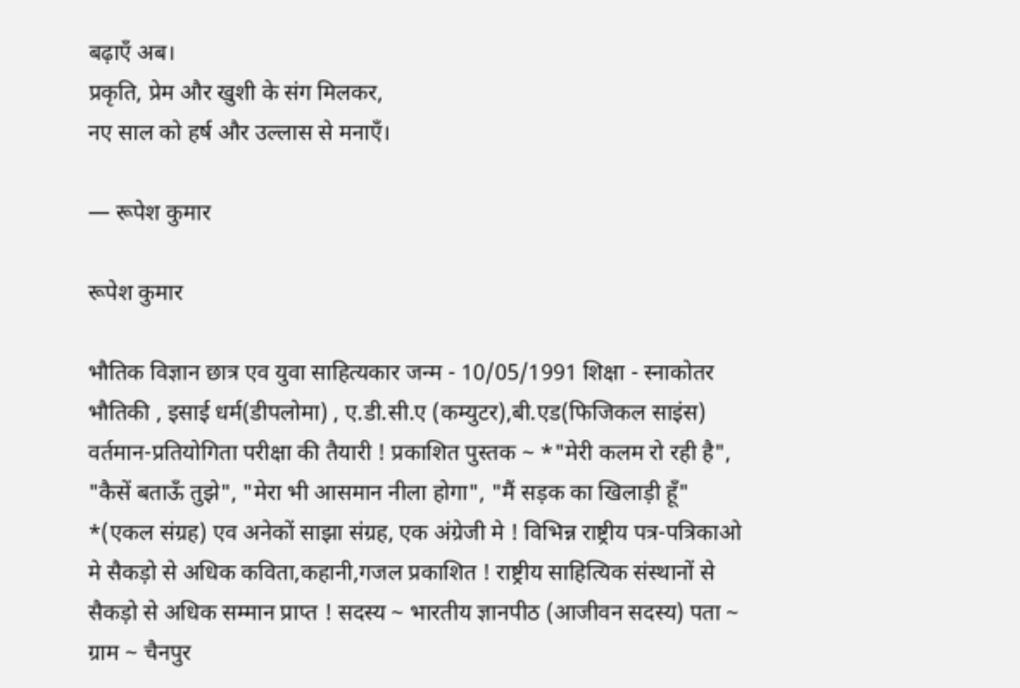बढ़ाएँ अब।
प्रकृति, प्रेम और खुशी के संग मिलकर,
नए साल को हर्ष और उल्लास से मनाएँ।

— रूपेश कुमार

रूपेश कुमार

भौतिक विज्ञान छात्र एव युवा साहित्यकार जन्म - 10/05/1991 शिक्षा - स्नाकोतर भौतिकी , इसाई धर्म(डीपलोमा) , ए.डी.सी.ए (कम्युटर),बी.एड(फिजिकल साइंस) वर्तमान-प्रतियोगिता परीक्षा की तैयारी ! प्रकाशित पुस्तक ~ *"मेरी कलम रो रही है", "कैसें बताऊँ तुझे", "मेरा भी आसमान नीला होगा", "मैं सड़क का खिलाड़ी हूँ" *(एकल संग्रह) एव अनेकों साझा संग्रह, एक अंग्रेजी मे ! विभिन्न राष्ट्रीय पत्र-पत्रिकाओ मे सैकड़ो से अधिक कविता,कहानी,गजल प्रकाशित ! राष्ट्रीय साहित्यिक संस्थानों से सैकड़ो से अधिक सम्मान प्राप्त ! सदस्य ~ भारतीय ज्ञानपीठ (आजीवन सदस्य) पता ~ ग्राम ~ चैनपुर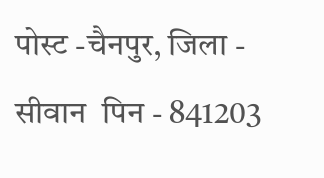पोस्ट -चैनपुर, जिला - सीवान  पिन - 841203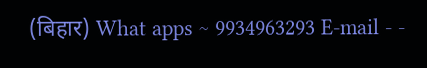(बिहार) What apps ~ 9934963293 E-mail - -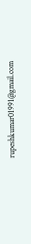rupeshkumar01991@gmail.com